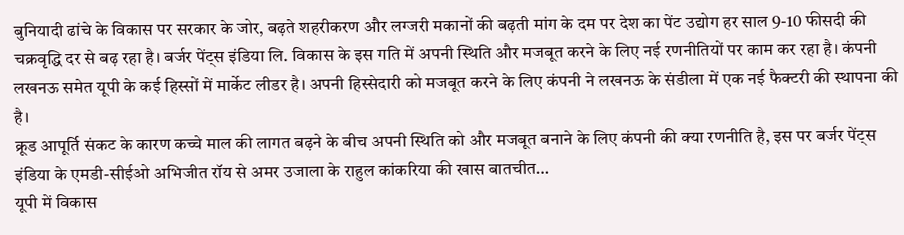बुनियादी ढांचे के विकास पर सरकार के जोर, बढ़ते शहरीकरण और लग्जरी मकानों की बढ़ती मांग के दम पर देश का पेंट उद्योग हर साल 9-10 फीसदी की चक्रवृद्धि दर से बढ़ रहा है। बर्जर पेंट्स इंडिया लि. विकास के इस गति में अपनी स्थिति और मजबूत करने के लिए नई रणनीतियों पर काम कर रहा है। कंपनी लखनऊ समेत यूपी के कई हिस्सों में मार्केट लीडर है। अपनी हिस्सेदारी को मजबूत करने के लिए कंपनी ने लखनऊ के संडीला में एक नई फैक्टरी की स्थापना की है।
क्रूड आपूर्ति संकट के कारण कच्चे माल की लागत बढ़ने के बीच अपनी स्थिति को और मजबूत बनाने के लिए कंपनी की क्या रणनीति है, इस पर बर्जर पेंट्स इंडिया के एमडी-सीईओ अभिजीत रॉय से अमर उजाला के राहुल कांकरिया की खास बातचीत…
यूपी में विकास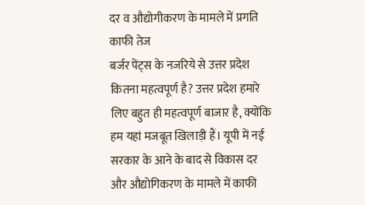दर व औद्योगीकरण के मामले में प्रगति काफी तेज
बर्जर पेंट्स के नजरिये से उत्तर प्रदेश कितना महत्वपूर्ण है? उत्तर प्रदेश हमारे लिए बहुत ही महत्वपूर्ण बाजार है, क्योंकि हम यहां मजबूत खिलाड़ी हैं। यूपी में नई सरकार के आने के बाद से विकास दर और औद्योगिकरण के मामले में काफी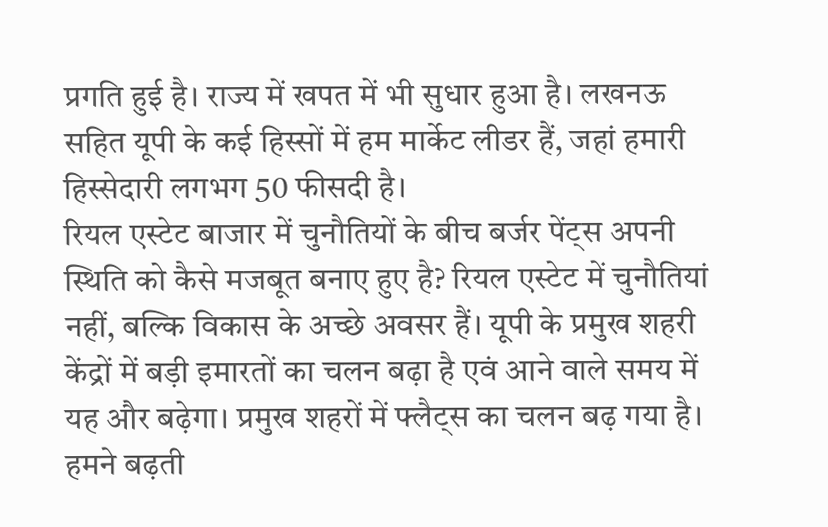प्रगति हुई है। राज्य में खपत में भी सुधार हुआ है। लखनऊ सहित यूपी के कई हिस्सों में हम मार्केट लीडर हैं, जहां हमारी हिस्सेदारी लगभग 50 फीसदी है।
रियल एस्टेट बाजार में चुनौतियों के बीच बर्जर पेंट्स अपनी स्थिति को कैसे मजबूत बनाए हुए है? रियल एस्टेट में चुनौतियां नहीं, बल्कि विकास के अच्छे अवसर हैं। यूपी के प्रमुख शहरी केंद्रों में बड़ी इमारतों का चलन बढ़ा है एवं आने वाले समय में यह और बढ़ेगा। प्रमुख शहरों में फ्लैट्स का चलन बढ़ गया है। हमने बढ़ती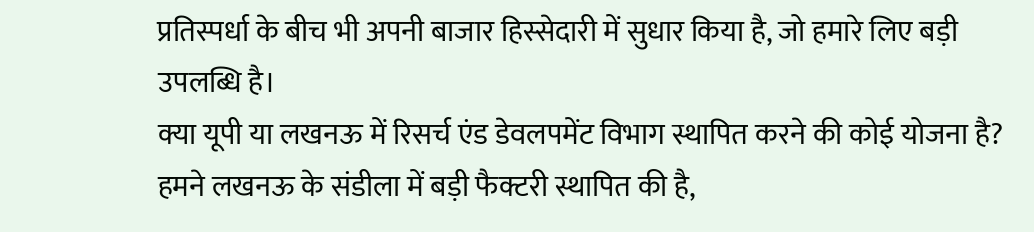प्रतिस्पर्धा के बीच भी अपनी बाजार हिस्सेदारी में सुधार किया है, जो हमारे लिए बड़ी उपलब्धि है।
क्या यूपी या लखनऊ में रिसर्च एंड डेवलपमेंट विभाग स्थापित करने की कोई योजना है?
हमने लखनऊ के संडीला में बड़ी फैक्टरी स्थापित की है,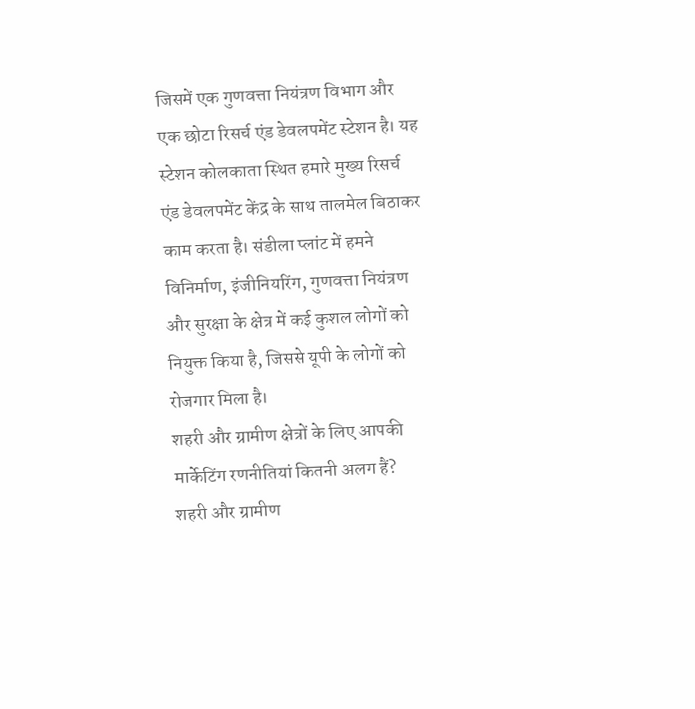जिसमें एक गुणवत्ता नियंत्रण विभाग और एक छोटा रिसर्च एंड डेवलपमेंट स्टेशन है। यह स्टेशन कोलकाता स्थित हमारे मुख्य रिसर्च एंड डेवलपमेंट केंद्र के साथ तालमेल बिठाकर काम करता है। संडीला प्लांट में हमने विनिर्माण, इंजीनियरिंग, गुणवत्ता नियंत्रण और सुरक्षा के क्षेत्र में कई कुशल लोगों को नियुक्त किया है, जिससे यूपी के लोगों को रोजगार मिला है।
शहरी और ग्रामीण क्षेत्रों के लिए आपकी मार्केटिंग रणनीतियां कितनी अलग हैं?
शहरी और ग्रामीण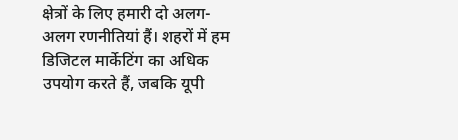क्षेत्रों के लिए हमारी दो अलग-अलग रणनीतियां हैं। शहरों में हम डिजिटल मार्केटिंग का अधिक उपयोग करते हैं, जबकि यूपी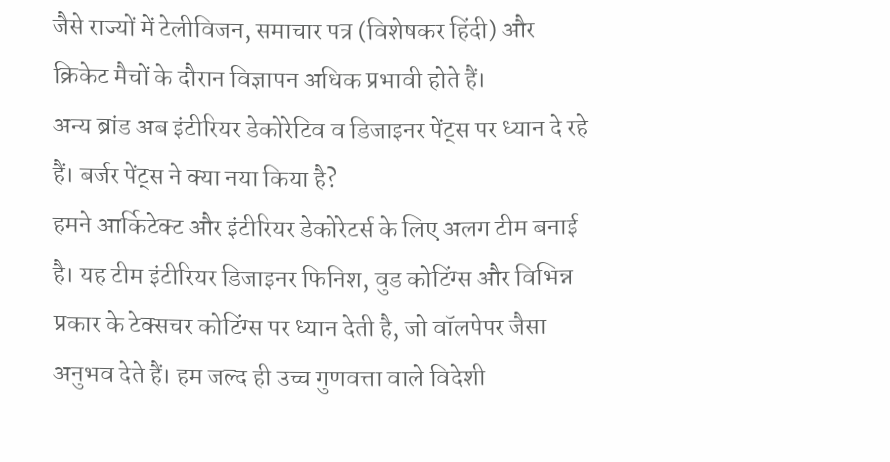जैसे राज्यों में टेलीविजन, समाचार पत्र (विशेषकर हिंदी) और क्रिकेट मैचों के दौरान विज्ञापन अधिक प्रभावी होते हैं।
अन्य ब्रांड अब इंटीरियर डेकोरेटिव व डिजाइनर पेंट्स पर ध्यान दे रहे हैं। बर्जर पेंट्स ने क्या नया किया है?
हमने आर्किटेक्ट और इंटीरियर डेकोरेटर्स के लिए अलग टीम बनाई है। यह टीम इंटीरियर डिजाइनर फिनिश, वुड कोटिंग्स और विभिन्न प्रकार के टेक्सचर कोटिंग्स पर ध्यान देती है, जो वॉलपेपर जैसा अनुभव देते हैं। हम जल्द ही उच्च गुणवत्ता वाले विदेशी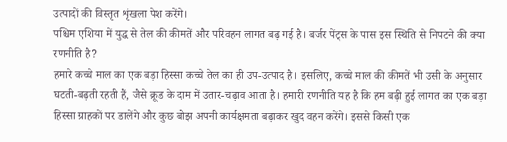उत्पादों की विस्तृत शृंखला पेश करेंगे।
पश्चिम एशिया में युद्ध से तेल की कीमतें और परिवहन लागत बढ़ गई है। बर्जर पेंट्स के पास इस स्थिति से निपटने की क्या रणनीति है?
हमारे कच्चे माल का एक बड़ा हिस्सा कच्चे तेल का ही उप-उत्पाद है। इसलिए, कच्चे माल की कीमतें भी उसी के अनुसार घटती-बढ़ती रहती हैं, जैसे क्रूड के दाम में उतार-चढ़ाव आता है। हमारी रणनीति यह है कि हम बढ़ी हुई लागत का एक बड़ा हिस्सा ग्राहकों पर डालेंगे और कुछ बोझ अपनी कार्यक्षमता बढ़ाकर खुद वहन करेंगे। इससे किसी एक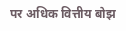पर अधिक वित्तीय बोझ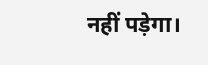नहीं पड़ेगा।